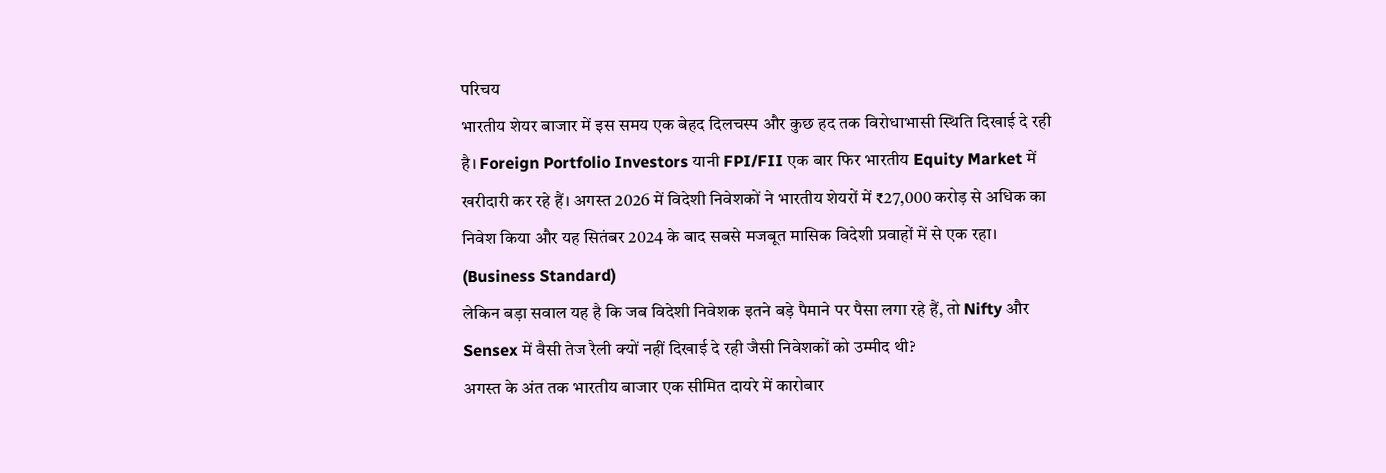परिचय
भारतीय शेयर बाजार में इस समय एक बेहद दिलचस्प और कुछ हद तक विरोधाभासी स्थिति दिखाई दे रही है। Foreign Portfolio Investors यानी FPI/FII एक बार फिर भारतीय Equity Market में खरीदारी कर रहे हैं। अगस्त 2026 में विदेशी निवेशकों ने भारतीय शेयरों में ₹27,000 करोड़ से अधिक का निवेश किया और यह सितंबर 2024 के बाद सबसे मजबूत मासिक विदेशी प्रवाहों में से एक रहा। (Business Standard)
लेकिन बड़ा सवाल यह है कि जब विदेशी निवेशक इतने बड़े पैमाने पर पैसा लगा रहे हैं, तो Nifty और Sensex में वैसी तेज रैली क्यों नहीं दिखाई दे रही जैसी निवेशकों को उम्मीद थी?
अगस्त के अंत तक भारतीय बाजार एक सीमित दायरे में कारोबार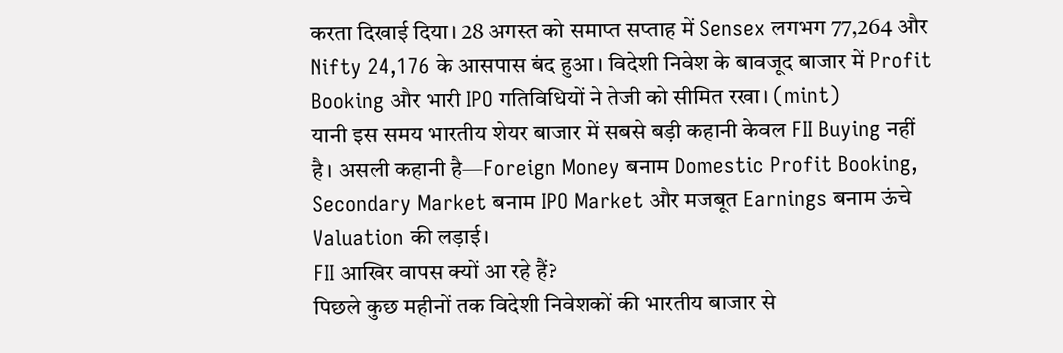करता दिखाई दिया। 28 अगस्त को समाप्त सप्ताह में Sensex लगभग 77,264 और Nifty 24,176 के आसपास बंद हुआ। विदेशी निवेश के बावजूद बाजार में Profit Booking और भारी IPO गतिविधियों ने तेजी को सीमित रखा। (mint)
यानी इस समय भारतीय शेयर बाजार में सबसे बड़ी कहानी केवल FII Buying नहीं है। असली कहानी है—Foreign Money बनाम Domestic Profit Booking, Secondary Market बनाम IPO Market और मजबूत Earnings बनाम ऊंचे Valuation की लड़ाई।
FII आखिर वापस क्यों आ रहे हैं?
पिछले कुछ महीनों तक विदेशी निवेशकों की भारतीय बाजार से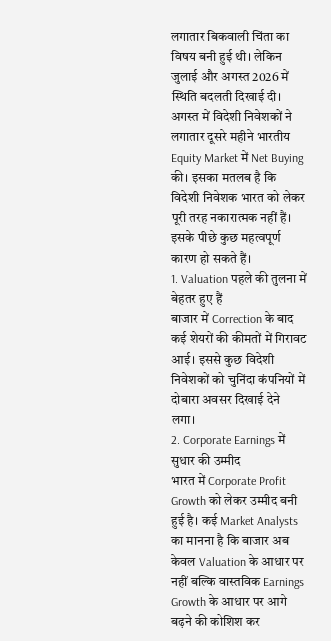लगातार बिकवाली चिंता का विषय बनी हुई थी। लेकिन जुलाई और अगस्त 2026 में स्थिति बदलती दिखाई दी।
अगस्त में विदेशी निवेशकों ने लगातार दूसरे महीने भारतीय Equity Market में Net Buying की। इसका मतलब है कि विदेशी निवेशक भारत को लेकर पूरी तरह नकारात्मक नहीं हैं।
इसके पीछे कुछ महत्वपूर्ण कारण हो सकते हैं।
1. Valuation पहले की तुलना में बेहतर हुए हैं
बाजार में Correction के बाद कई शेयरों की कीमतों में गिरावट आई। इससे कुछ विदेशी निवेशकों को चुनिंदा कंपनियों में दोबारा अवसर दिखाई देने लगा।
2. Corporate Earnings में सुधार की उम्मीद
भारत में Corporate Profit Growth को लेकर उम्मीद बनी हुई है। कई Market Analysts का मानना है कि बाजार अब केवल Valuation के आधार पर नहीं बल्कि वास्तविक Earnings Growth के आधार पर आगे बढ़ने की कोशिश कर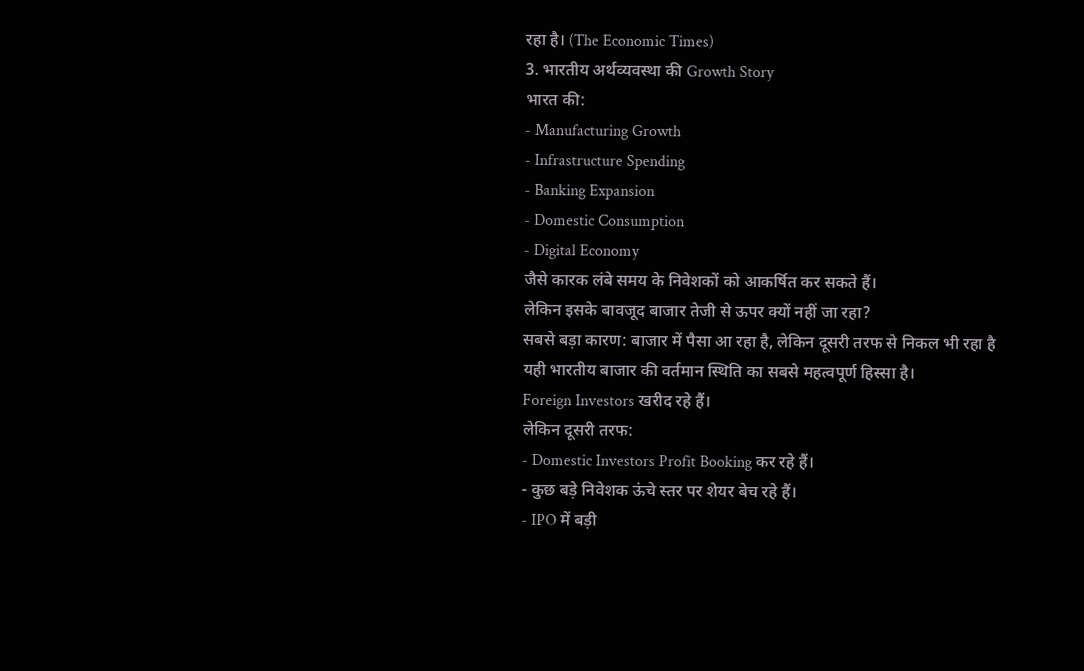रहा है। (The Economic Times)
3. भारतीय अर्थव्यवस्था की Growth Story
भारत की:
- Manufacturing Growth
- Infrastructure Spending
- Banking Expansion
- Domestic Consumption
- Digital Economy
जैसे कारक लंबे समय के निवेशकों को आकर्षित कर सकते हैं।
लेकिन इसके बावजूद बाजार तेजी से ऊपर क्यों नहीं जा रहा?
सबसे बड़ा कारण: बाजार में पैसा आ रहा है, लेकिन दूसरी तरफ से निकल भी रहा है
यही भारतीय बाजार की वर्तमान स्थिति का सबसे महत्वपूर्ण हिस्सा है।
Foreign Investors खरीद रहे हैं।
लेकिन दूसरी तरफ:
- Domestic Investors Profit Booking कर रहे हैं।
- कुछ बड़े निवेशक ऊंचे स्तर पर शेयर बेच रहे हैं।
- IPO में बड़ी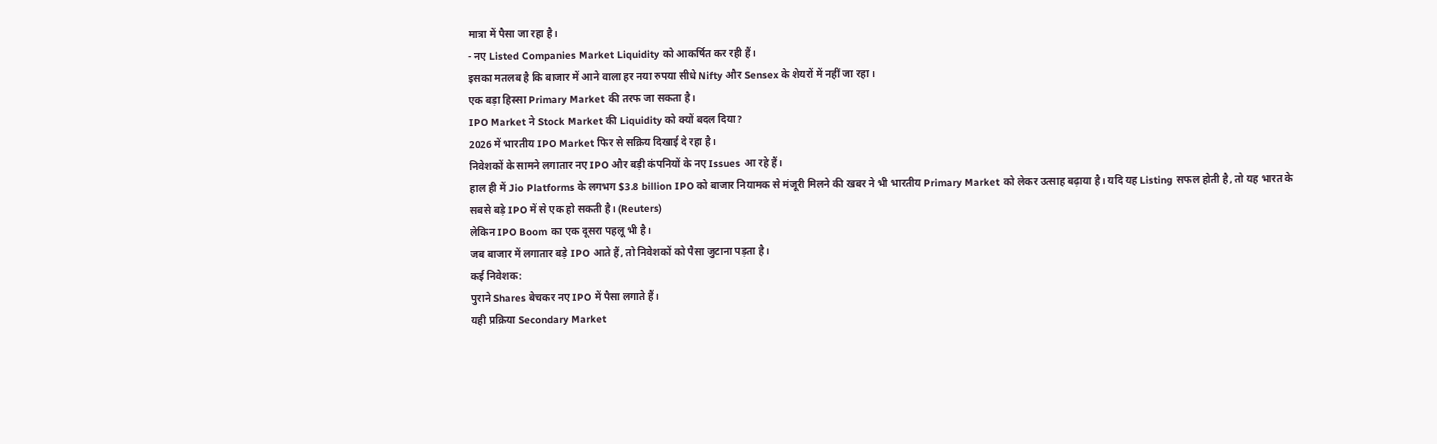मात्रा में पैसा जा रहा है।
- नए Listed Companies Market Liquidity को आकर्षित कर रही हैं।
इसका मतलब है कि बाजार में आने वाला हर नया रुपया सीधे Nifty और Sensex के शेयरों में नहीं जा रहा।
एक बड़ा हिस्सा Primary Market की तरफ जा सकता है।
IPO Market ने Stock Market की Liquidity को क्यों बदल दिया?
2026 में भारतीय IPO Market फिर से सक्रिय दिखाई दे रहा है।
निवेशकों के सामने लगातार नए IPO और बड़ी कंपनियों के नए Issues आ रहे हैं।
हाल ही में Jio Platforms के लगभग $3.8 billion IPO को बाजार नियामक से मंजूरी मिलने की खबर ने भी भारतीय Primary Market को लेकर उत्साह बढ़ाया है। यदि यह Listing सफल होती है, तो यह भारत के सबसे बड़े IPO में से एक हो सकती है। (Reuters)
लेकिन IPO Boom का एक दूसरा पहलू भी है।
जब बाजार में लगातार बड़े IPO आते हैं, तो निवेशकों को पैसा जुटाना पड़ता है।
कई निवेशक:
पुराने Shares बेचकर नए IPO में पैसा लगाते हैं।
यही प्रक्रिया Secondary Market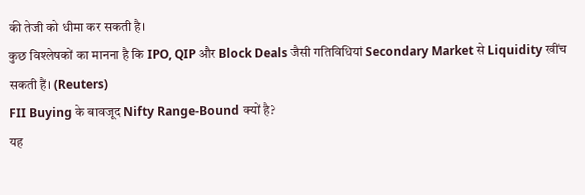की तेजी को धीमा कर सकती है।
कुछ विश्लेषकों का मानना है कि IPO, QIP और Block Deals जैसी गतिविधियां Secondary Market से Liquidity खींच सकती हैं। (Reuters)
FII Buying के बावजूद Nifty Range-Bound क्यों है?
यह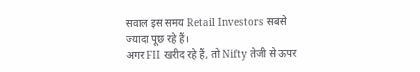सवाल इस समय Retail Investors सबसे ज्यादा पूछ रहे हैं।
अगर FII खरीद रहे हैं, तो Nifty तेजी से ऊपर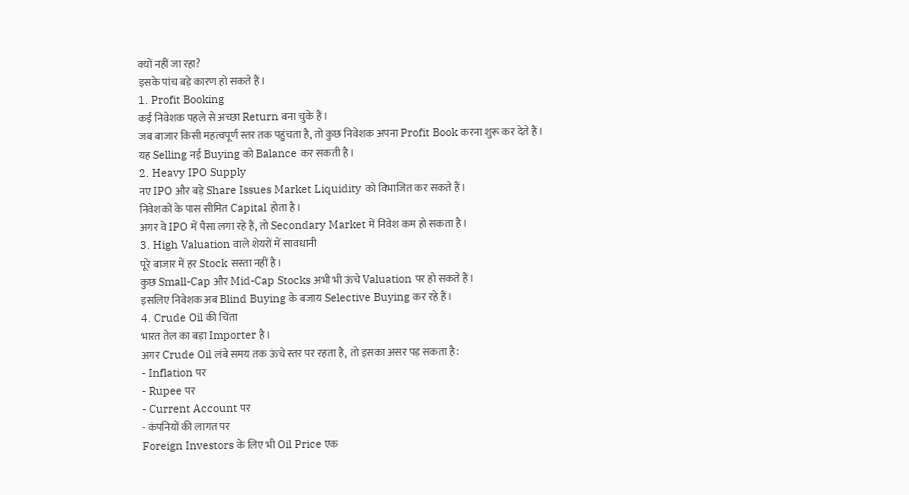क्यों नहीं जा रहा?
इसके पांच बड़े कारण हो सकते हैं।
1. Profit Booking
कई निवेशक पहले से अच्छा Return बना चुके हैं।
जब बाजार किसी महत्वपूर्ण स्तर तक पहुंचता है, तो कुछ निवेशक अपना Profit Book करना शुरू कर देते हैं।
यह Selling नई Buying को Balance कर सकती है।
2. Heavy IPO Supply
नए IPO और बड़े Share Issues Market Liquidity को विभाजित कर सकते हैं।
निवेशकों के पास सीमित Capital होता है।
अगर वे IPO में पैसा लगा रहे हैं, तो Secondary Market में निवेश कम हो सकता है।
3. High Valuation वाले शेयरों में सावधानी
पूरे बाजार में हर Stock सस्ता नहीं है।
कुछ Small-Cap और Mid-Cap Stocks अभी भी ऊंचे Valuation पर हो सकते हैं।
इसलिए निवेशक अब Blind Buying के बजाय Selective Buying कर रहे हैं।
4. Crude Oil की चिंता
भारत तेल का बड़ा Importer है।
अगर Crude Oil लंबे समय तक ऊंचे स्तर पर रहता है, तो इसका असर पड़ सकता है:
- Inflation पर
- Rupee पर
- Current Account पर
- कंपनियों की लागत पर
Foreign Investors के लिए भी Oil Price एक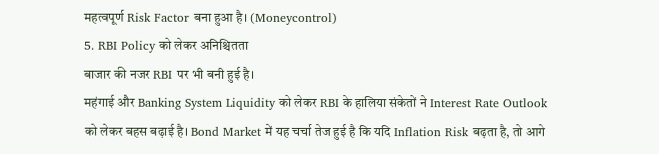महत्वपूर्ण Risk Factor बना हुआ है। (Moneycontrol)
5. RBI Policy को लेकर अनिश्चितता
बाजार की नजर RBI पर भी बनी हुई है।
महंगाई और Banking System Liquidity को लेकर RBI के हालिया संकेतों ने Interest Rate Outlook को लेकर बहस बढ़ाई है। Bond Market में यह चर्चा तेज हुई है कि यदि Inflation Risk बढ़ता है, तो आगे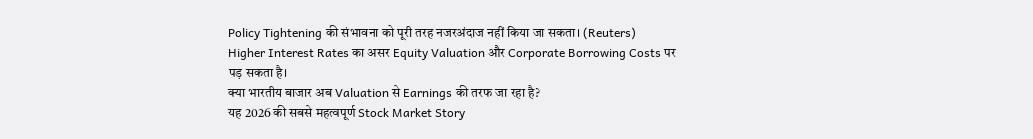Policy Tightening की संभावना को पूरी तरह नजरअंदाज नहीं किया जा सकता। (Reuters)
Higher Interest Rates का असर Equity Valuation और Corporate Borrowing Costs पर पड़ सकता है।
क्या भारतीय बाजार अब Valuation से Earnings की तरफ जा रहा है?
यह 2026 की सबसे महत्वपूर्ण Stock Market Story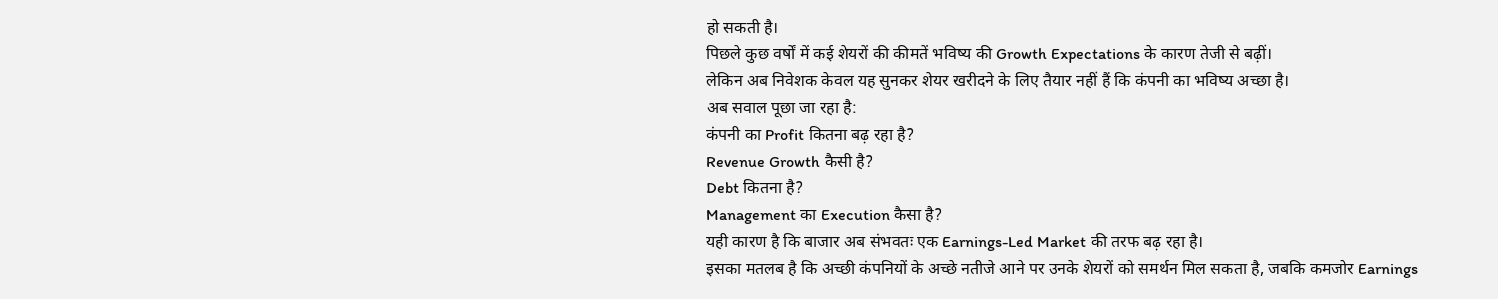हो सकती है।
पिछले कुछ वर्षों में कई शेयरों की कीमतें भविष्य की Growth Expectations के कारण तेजी से बढ़ीं।
लेकिन अब निवेशक केवल यह सुनकर शेयर खरीदने के लिए तैयार नहीं हैं कि कंपनी का भविष्य अच्छा है।
अब सवाल पूछा जा रहा है:
कंपनी का Profit कितना बढ़ रहा है?
Revenue Growth कैसी है?
Debt कितना है?
Management का Execution कैसा है?
यही कारण है कि बाजार अब संभवतः एक Earnings-Led Market की तरफ बढ़ रहा है।
इसका मतलब है कि अच्छी कंपनियों के अच्छे नतीजे आने पर उनके शेयरों को समर्थन मिल सकता है, जबकि कमजोर Earnings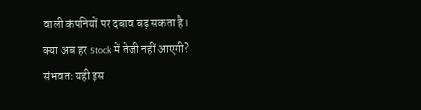वाली कंपनियों पर दबाव बढ़ सकता है।
क्या अब हर Stock में तेजी नहीं आएगी?
संभवतः यही इस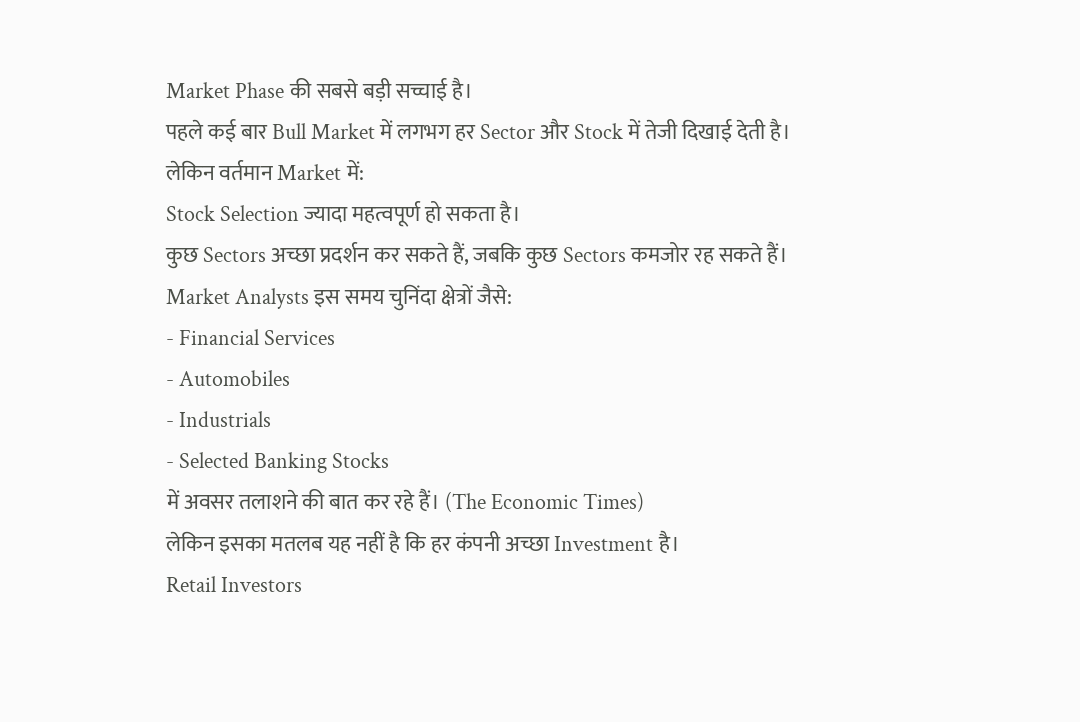Market Phase की सबसे बड़ी सच्चाई है।
पहले कई बार Bull Market में लगभग हर Sector और Stock में तेजी दिखाई देती है।
लेकिन वर्तमान Market में:
Stock Selection ज्यादा महत्वपूर्ण हो सकता है।
कुछ Sectors अच्छा प्रदर्शन कर सकते हैं, जबकि कुछ Sectors कमजोर रह सकते हैं।
Market Analysts इस समय चुनिंदा क्षेत्रों जैसे:
- Financial Services
- Automobiles
- Industrials
- Selected Banking Stocks
में अवसर तलाशने की बात कर रहे हैं। (The Economic Times)
लेकिन इसका मतलब यह नहीं है कि हर कंपनी अच्छा Investment है।
Retail Investors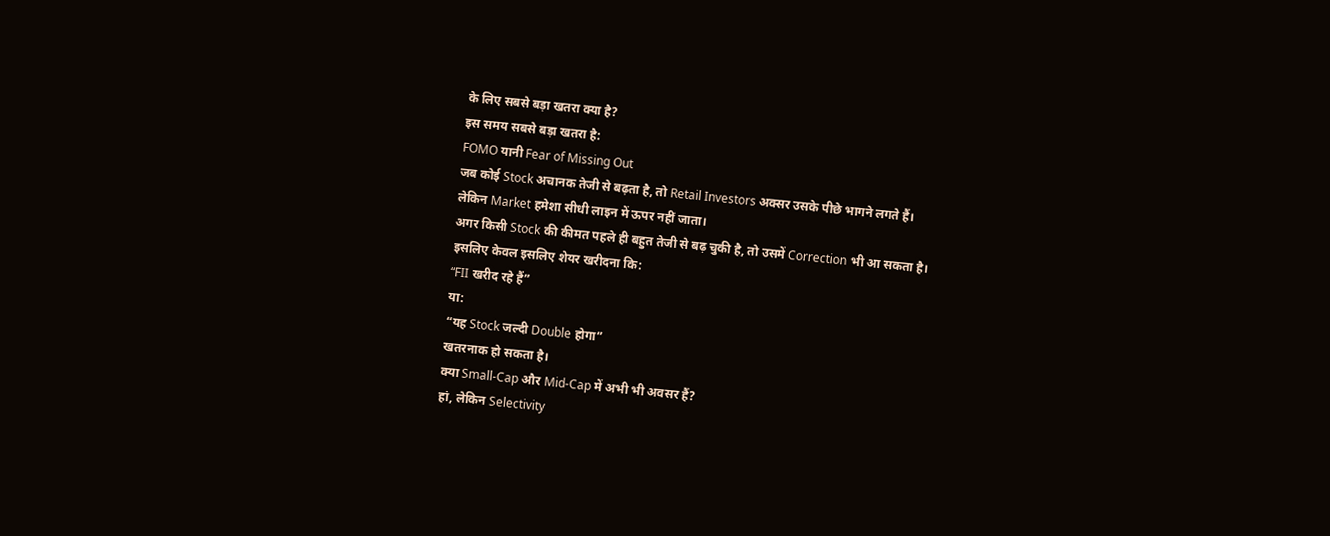के लिए सबसे बड़ा खतरा क्या है?
इस समय सबसे बड़ा खतरा है:
FOMO यानी Fear of Missing Out
जब कोई Stock अचानक तेजी से बढ़ता है, तो Retail Investors अक्सर उसके पीछे भागने लगते हैं।
लेकिन Market हमेशा सीधी लाइन में ऊपर नहीं जाता।
अगर किसी Stock की कीमत पहले ही बहुत तेजी से बढ़ चुकी है, तो उसमें Correction भी आ सकता है।
इसलिए केवल इसलिए शेयर खरीदना कि:
“FII खरीद रहे हैं”
या:
“यह Stock जल्दी Double होगा”
खतरनाक हो सकता है।
क्या Small-Cap और Mid-Cap में अभी भी अवसर हैं?
हां, लेकिन Selectivity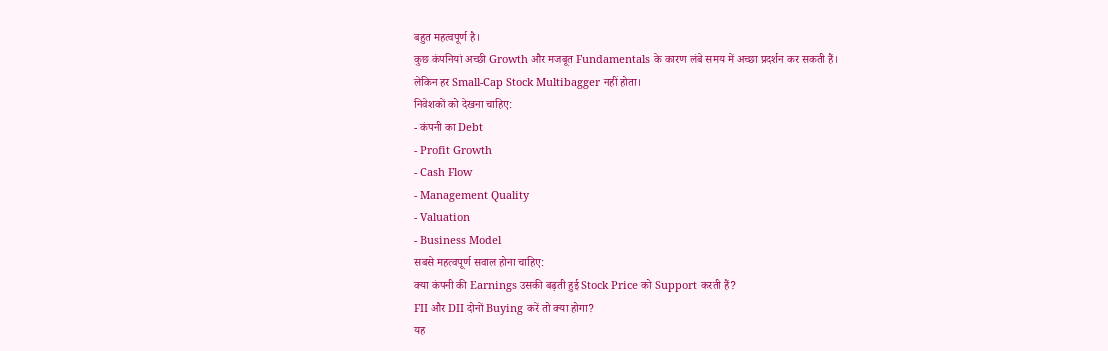बहुत महत्वपूर्ण है।
कुछ कंपनियां अच्छी Growth और मजबूत Fundamentals के कारण लंबे समय में अच्छा प्रदर्शन कर सकती हैं।
लेकिन हर Small-Cap Stock Multibagger नहीं होता।
निवेशकों को देखना चाहिए:
- कंपनी का Debt
- Profit Growth
- Cash Flow
- Management Quality
- Valuation
- Business Model
सबसे महत्वपूर्ण सवाल होना चाहिए:
क्या कंपनी की Earnings उसकी बढ़ती हुई Stock Price को Support करती हैं?
FII और DII दोनों Buying करें तो क्या होगा?
यह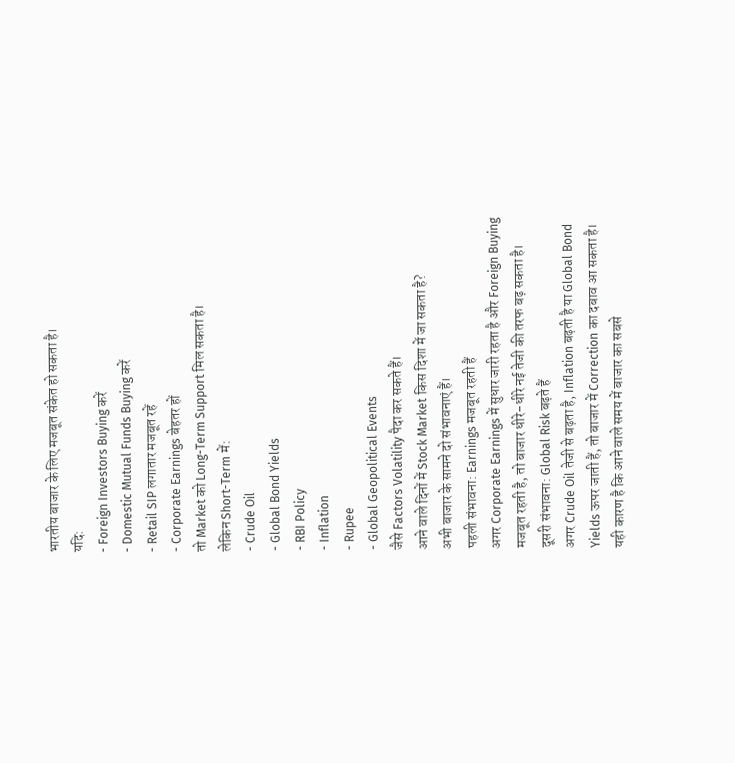भारतीय बाजार के लिए मजबूत संकेत हो सकता है।
यदि:
- Foreign Investors Buying करें
- Domestic Mutual Funds Buying करें
- Retail SIP लगातार मजबूत रहें
- Corporate Earnings बेहतर हों
तो Market को Long-Term Support मिल सकता है।
लेकिन Short-Term में:
- Crude Oil
- Global Bond Yields
- RBI Policy
- Inflation
- Rupee
- Global Geopolitical Events
जैसे Factors Volatility पैदा कर सकते हैं।
आने वाले दिनों में Stock Market किस दिशा में जा सकता है?
अभी बाजार के सामने दो संभावनाएं हैं।
पहली संभावना: Earnings मजबूत रहती हैं
अगर Corporate Earnings में सुधार जारी रहता है और Foreign Buying मजबूत रहती है, तो बाजार धीरे-धीरे नई तेजी की तरफ बढ़ सकता है।
दूसरी संभावना: Global Risk बढ़ते हैं
अगर Crude Oil तेजी से बढ़ता है, Inflation बढ़ती है या Global Bond Yields ऊपर जाती हैं, तो बाजार में Correction का दबाव आ सकता है।
यही कारण है कि आने वाले समय में बाजार का सबसे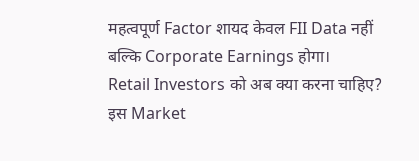महत्वपूर्ण Factor शायद केवल FII Data नहीं बल्कि Corporate Earnings होगा।
Retail Investors को अब क्या करना चाहिए?
इस Market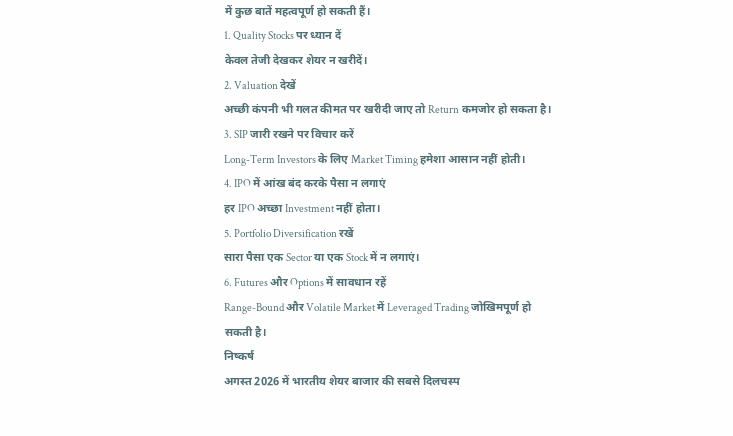में कुछ बातें महत्वपूर्ण हो सकती हैं।
1. Quality Stocks पर ध्यान दें
केवल तेजी देखकर शेयर न खरीदें।
2. Valuation देखें
अच्छी कंपनी भी गलत कीमत पर खरीदी जाए तो Return कमजोर हो सकता है।
3. SIP जारी रखने पर विचार करें
Long-Term Investors के लिए Market Timing हमेशा आसान नहीं होती।
4. IPO में आंख बंद करके पैसा न लगाएं
हर IPO अच्छा Investment नहीं होता।
5. Portfolio Diversification रखें
सारा पैसा एक Sector या एक Stock में न लगाएं।
6. Futures और Options में सावधान रहें
Range-Bound और Volatile Market में Leveraged Trading जोखिमपूर्ण हो सकती है।
निष्कर्ष
अगस्त 2026 में भारतीय शेयर बाजार की सबसे दिलचस्प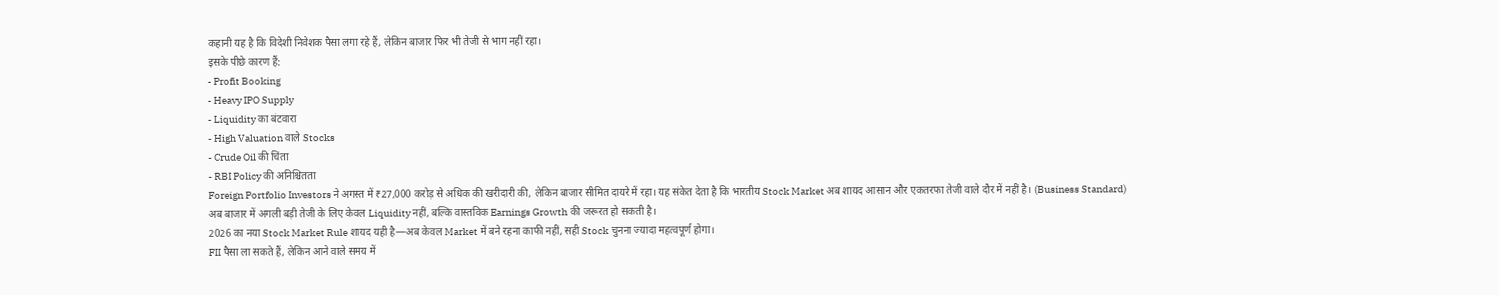कहानी यह है कि विदेशी निवेशक पैसा लगा रहे हैं, लेकिन बाजार फिर भी तेजी से भाग नहीं रहा।
इसके पीछे कारण हैं:
- Profit Booking
- Heavy IPO Supply
- Liquidity का बंटवारा
- High Valuation वाले Stocks
- Crude Oil की चिंता
- RBI Policy की अनिश्चितता
Foreign Portfolio Investors ने अगस्त में ₹27,000 करोड़ से अधिक की खरीदारी की, लेकिन बाजार सीमित दायरे में रहा। यह संकेत देता है कि भारतीय Stock Market अब शायद आसान और एकतरफा तेजी वाले दौर में नहीं है। (Business Standard)
अब बाजार में अगली बड़ी तेजी के लिए केवल Liquidity नहीं, बल्कि वास्तविक Earnings Growth की जरूरत हो सकती है।
2026 का नया Stock Market Rule शायद यही है—अब केवल Market में बने रहना काफी नहीं, सही Stock चुनना ज्यादा महत्वपूर्ण होगा।
FII पैसा ला सकते हैं, लेकिन आने वाले समय में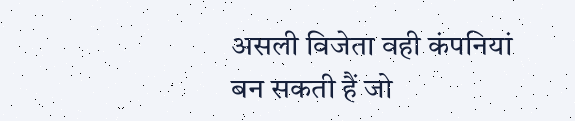असली विजेता वही कंपनियां बन सकती हैं जो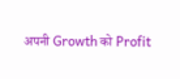अपनी Growth को Profit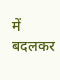में बदलकर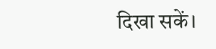दिखा सकें।